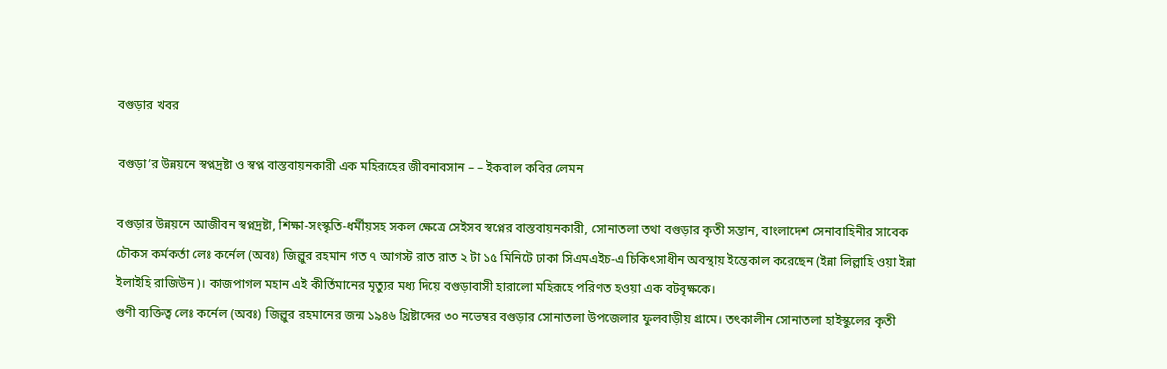বগুড়ার খবর

বগুড়া’র উন্নয়নে স্বপ্নদ্রষ্টা ও স্বপ্ন বাস্তবায়নকারী এক মহিরূহের জীবনাবসান – – ইকবাল কবির লেমন

বগুড়ার উন্নয়নে আজীবন স্বপ্নদ্রষ্টা, শিক্ষা-সংস্কৃতি-ধর্মীয়সহ সকল ক্ষেত্রে সেইসব স্বপ্নের বাস্তবায়নকারী, সোনাতলা তথা বগুড়ার কৃতী সন্তান, বাংলাদেশ সেনাবাহিনীর সাবেক চৌকস কর্মকর্তা লেঃ কর্নেল (অবঃ) জিল্লুর রহমান গত ৭ আগস্ট রাত রাত ২ টা ১৫ মিনিটে ঢাকা সিএমএইচ-এ চিকিৎসাধীন অবস্থায় ইন্তেকাল করেছেন (ইন্না লিল্লাহি ওয়া ইন্না ইলাইহি রাজিউন)। কাজপাগল মহান এই কীর্তিমানের মৃত্যুর মধ্য দিয়ে বগুড়াবাসী হারালো মহিরূহে পরিণত হওয়া এক বটবৃক্ষকে।
গুণী ব্যক্তিত্ব লেঃ কর্নেল (অবঃ) জিল্লুর রহমানের জন্ম ১৯৪৬ খ্রিষ্টাব্দের ৩০ নভেম্বর বগুড়ার সোনাতলা উপজেলার ফুলবাড়ীয় গ্রামে। তৎকালীন সোনাতলা হাইস্কুলের কৃতী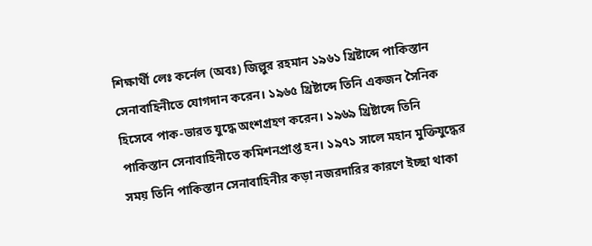শিক্ষার্থী লেঃ কর্নেল (অবঃ) জিল্লুর রহমান ১৯৬১ খ্রিষ্টাব্দে পাকিস্তান সেনাবাহিনীতে যোগদান করেন। ১৯৬৫ খ্রিষ্টাব্দে তিনি একজন সৈনিক হিসেবে পাক-ভারত যুদ্ধে অংশগ্রহণ করেন। ১৯৬৯ খ্রিষ্টাব্দে তিনি পাকিস্তান সেনাবাহিনীতে কমিশনপ্রাপ্ত হন। ১৯৭১ সালে মহান মুক্তিযুদ্ধের সময় তিনি পাকিস্তান সেনাবাহিনীর কড়া নজরদারির কারণে ইচ্ছা থাকা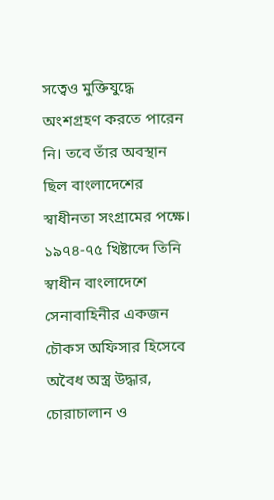সত্বেও মুক্তিযুদ্ধে অংশগ্রহণ করতে পারেন নি। তবে তাঁর অবস্থান ছিল বাংলাদেশের স্বাধীনতা সংগ্রামের পক্ষে। ১৯৭৪-৭৫ খিষ্টাব্দে তিনি স্বাধীন বাংলাদেশে সেনাবাহিনীর একজন চৌকস অফিসার হিসেবে অবৈধ অস্ত্র উদ্ধার, চোরাচালান ও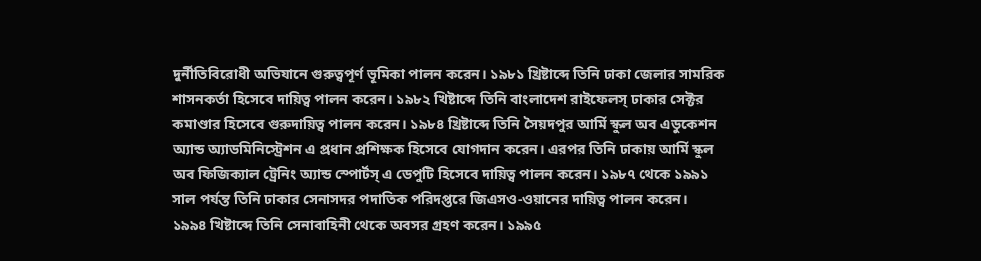দুর্নীতিবিরোধী অভিযানে গুরুত্বপূর্ণ ভূমিকা পালন করেন। ১৯৮১ খ্রিষ্টাব্দে তিনি ঢাকা জেলার সামরিক শাসনকর্তা হিসেবে দায়িত্ব পালন করেন। ১৯৮২ খিষ্টাব্দে তিনি বাংলাদেশ রাইফেলস্ ঢাকার সেক্টর কমাণ্ডার হিসেবে গুরুদায়িত্ব পালন করেন। ১৯৮৪ খ্রিষ্টাব্দে তিনি সৈয়দপুর আর্মি স্কুল অব এডুকেশন অ্যান্ড অ্যাডমিনিস্ট্রেশন এ প্রধান প্রশিক্ষক হিসেবে যোগদান করেন। এরপর তিনি ঢাকায় আর্মি স্কুল অব ফিজিক্যাল ট্রেনিং অ্যান্ড স্পোর্টস্ এ ডেপুটি হিসেবে দায়িত্ব পালন করেন। ১৯৮৭ থেকে ১৯৯১ সাল পর্যন্ত তিনি ঢাকার সেনাসদর পদাতিক পরিদপ্তরে জিএসও-ওয়ানের দায়িত্ব পালন করেন। ১৯৯৪ খিষ্টাব্দে তিনি সেনাবাহিনী থেকে অবসর গ্রহণ করেন। ১৯৯৫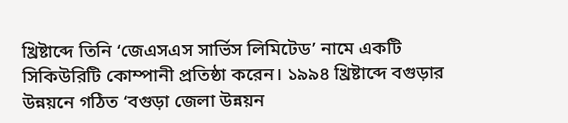খ্রিষ্টাব্দে তিনি ‘জেএসএস সার্ভিস লিমিটেড’ নামে একটি সিকিউরিটি কোম্পানী প্রতিষ্ঠা করেন। ১৯৯৪ খ্রিষ্টাব্দে বগুড়ার উন্নয়নে গঠিত ‘বগুড়া জেলা উন্নয়ন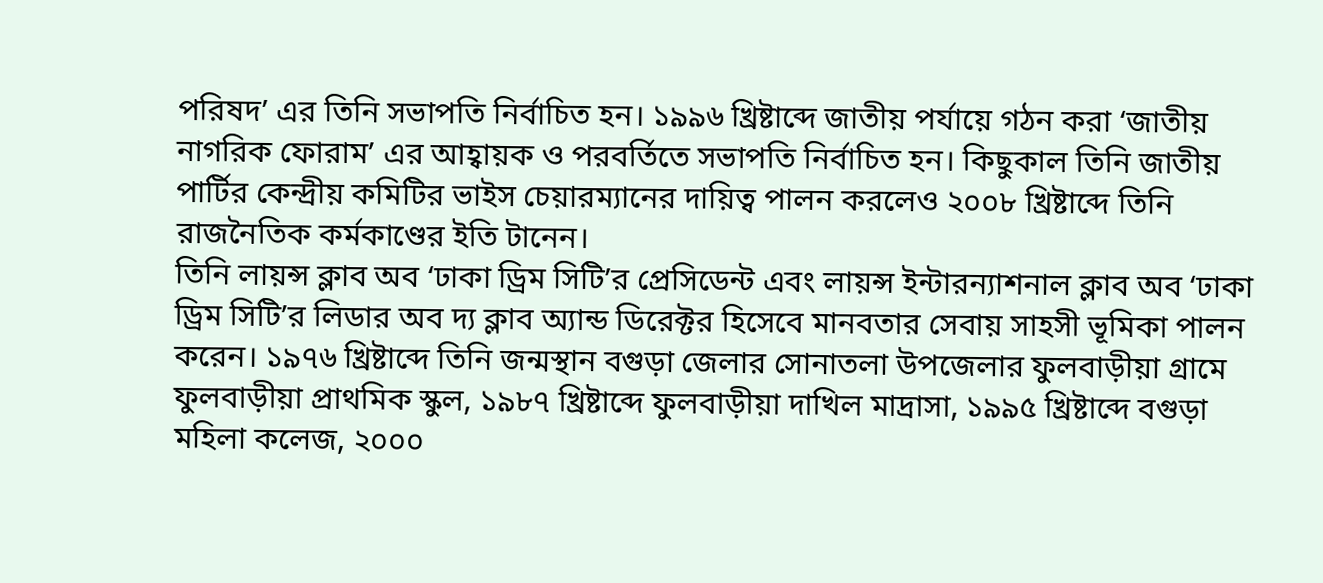পরিষদ’ এর তিনি সভাপতি নির্বাচিত হন। ১৯৯৬ খ্রিষ্টাব্দে জাতীয় পর্যায়ে গঠন করা ‘জাতীয় নাগরিক ফোরাম’ এর আহ্বায়ক ও পরবর্তিতে সভাপতি নির্বাচিত হন। কিছুকাল তিনি জাতীয় পার্টির কেন্দ্রীয় কমিটির ভাইস চেয়ারম্যানের দায়িত্ব পালন করলেও ২০০৮ খ্রিষ্টাব্দে তিনি রাজনৈতিক কর্মকাণ্ডের ইতি টানেন।
তিনি লায়ন্স ক্লাব অব ‘ঢাকা ড্রিম সিটি’র প্রেসিডেন্ট এবং লায়ন্স ইন্টারন্যাশনাল ক্লাব অব ‘ঢাকা ড্রিম সিটি’র লিডার অব দ্য ক্লাব অ্যান্ড ডিরেক্টর হিসেবে মানবতার সেবায় সাহসী ভূমিকা পালন করেন। ১৯৭৬ খ্রিষ্টাব্দে তিনি জন্মস্থান বগুড়া জেলার সোনাতলা উপজেলার ফুলবাড়ীয়া গ্রামে ফুলবাড়ীয়া প্রাথমিক স্কুল, ১৯৮৭ খ্রিষ্টাব্দে ফুলবাড়ীয়া দাখিল মাদ্রাসা, ১৯৯৫ খ্রিষ্টাব্দে বগুড়া মহিলা কলেজ, ২০০০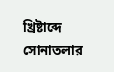খ্রিষ্টাব্দে সোনাতলার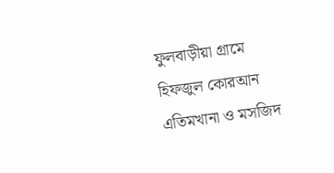ফুলবাড়ীয়া গ্রামে হিফজুল কোরআন এতিমখানা ও মসজিদ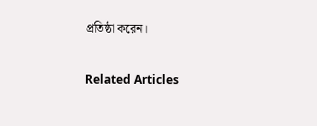প্রতিষ্ঠা করেন।

Related Articles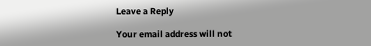Leave a Reply

Your email address will not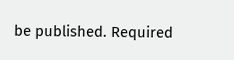be published. Required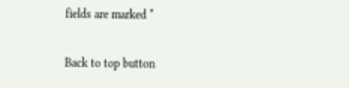fields are marked *

Back to top button